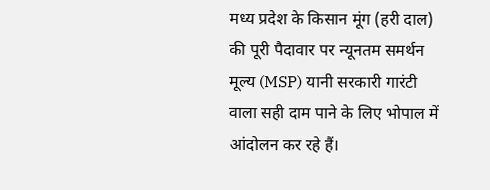मध्य प्रदेश के किसान मूंग (हरी दाल) की पूरी पैदावार पर न्यूनतम समर्थन मूल्य (MSP) यानी सरकारी गारंटी वाला सही दाम पाने के लिए भोपाल में आंदोलन कर रहे हैं।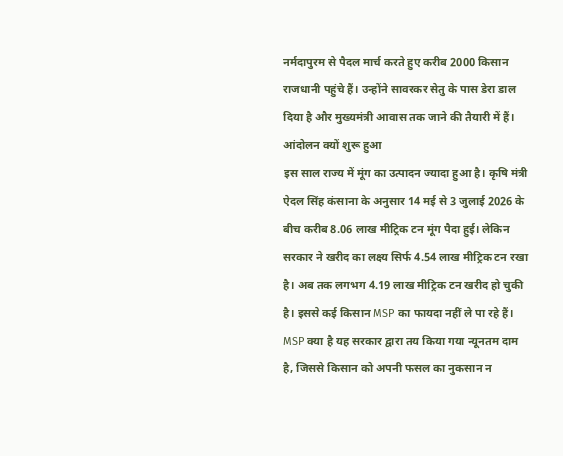नर्मदापुरम से पैदल मार्च करते हुए करीब 2000 किसान राजधानी पहुंचे हैं। उन्होंने सावरकर सेतु के पास डेरा डाल दिया है और मुख्यमंत्री आवास तक जाने की तैयारी में हैं।
आंदोलन क्यों शुरू हुआ
इस साल राज्य में मूंग का उत्पादन ज्यादा हुआ है। कृषि मंत्री ऐदल सिंह कंसाना के अनुसार 14 मई से 3 जुलाई 2026 के बीच करीब 8.06 लाख मीट्रिक टन मूंग पैदा हुई। लेकिन सरकार ने खरीद का लक्ष्य सिर्फ 4.54 लाख मीट्रिक टन रखा है। अब तक लगभग 4.19 लाख मीट्रिक टन खरीद हो चुकी है। इससे कई किसान MSP का फायदा नहीं ले पा रहे हैं।
MSP क्या है यह सरकार द्वारा तय किया गया न्यूनतम दाम है, जिससे किसान को अपनी फसल का नुकसान न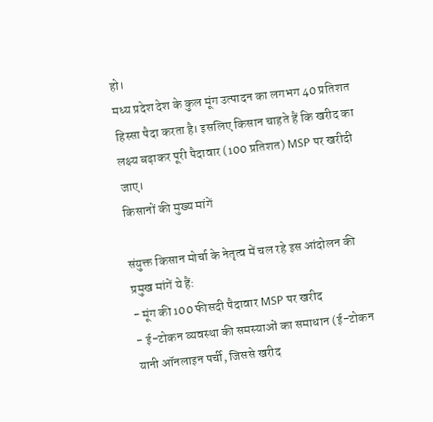हो।
मध्य प्रदेश देश के कुल मूंग उत्पादन का लगभग 40 प्रतिशत हिस्सा पैदा करता है। इसलिए किसान चाहते हैं कि खरीद का लक्ष्य बढ़ाकर पूरी पैदावार (100 प्रतिशत) MSP पर खरीदी जाए।
किसानों की मुख्य मांगें

संयुक्त किसान मोर्चा के नेतृत्व में चल रहे इस आंदोलन की प्रमुख मांगें ये हैं:
- मूंग की 100 फीसदी पैदावार MSP पर खरीद
- ई-टोकन व्यवस्था की समस्याओं का समाधान (ई-टोकन यानी ऑनलाइन पर्ची, जिससे खरीद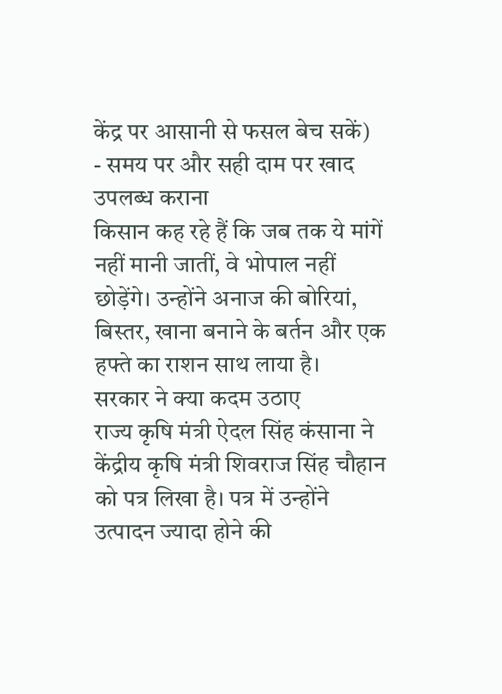केंद्र पर आसानी से फसल बेच सकें)
- समय पर और सही दाम पर खाद उपलब्ध कराना
किसान कह रहे हैं कि जब तक ये मांगें नहीं मानी जातीं, वे भोपाल नहीं छोड़ेंगे। उन्होंने अनाज की बोरियां, बिस्तर, खाना बनाने के बर्तन और एक हफ्ते का राशन साथ लाया है।
सरकार ने क्या कदम उठाए
राज्य कृषि मंत्री ऐदल सिंह कंसाना ने केंद्रीय कृषि मंत्री शिवराज सिंह चौहान को पत्र लिखा है। पत्र में उन्होंने उत्पादन ज्यादा होने की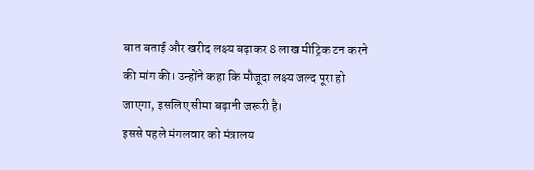बात बताई और खरीद लक्ष्य बढ़ाकर 8 लाख मीट्रिक टन करने की मांग की। उन्होंने कहा कि मौजूदा लक्ष्य जल्द पूरा हो जाएगा, इसलिए सीमा बढ़ानी जरूरी है।
इससे पहले मंगलवार को मंत्रालय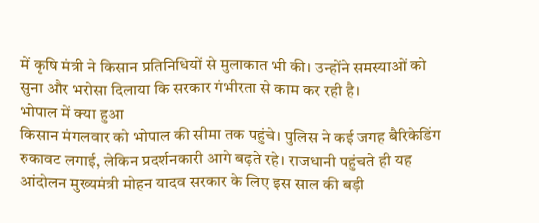में कृषि मंत्री ने किसान प्रतिनिधियों से मुलाकात भी की। उन्होंने समस्याओं को सुना और भरोसा दिलाया कि सरकार गंभीरता से काम कर रही है।
भोपाल में क्या हुआ
किसान मंगलवार को भोपाल की सीमा तक पहुंचे। पुलिस ने कई जगह बैरिकेडिंग रुकावट लगाई, लेकिन प्रदर्शनकारी आगे बढ़ते रहे। राजधानी पहुंचते ही यह आंदोलन मुख्यमंत्री मोहन यादव सरकार के लिए इस साल की बड़ी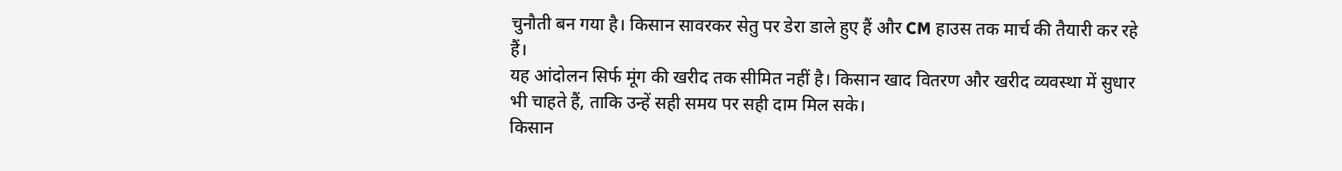चुनौती बन गया है। किसान सावरकर सेतु पर डेरा डाले हुए हैं और CM हाउस तक मार्च की तैयारी कर रहे हैं।
यह आंदोलन सिर्फ मूंग की खरीद तक सीमित नहीं है। किसान खाद वितरण और खरीद व्यवस्था में सुधार भी चाहते हैं, ताकि उन्हें सही समय पर सही दाम मिल सके।
किसान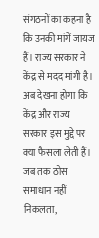संगठनों का कहना है कि उनकी मांगें जायज हैं। राज्य सरकार ने केंद्र से मदद मांगी है। अब देखना होगा कि केंद्र और राज्य सरकार इस मुद्दे पर क्या फैसला लेती हैं। जब तक ठोस समाधान नहीं निकलता,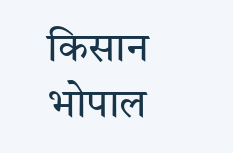किसान भोपाल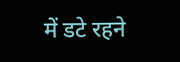में डटे रहने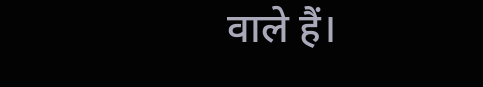वाले हैं।